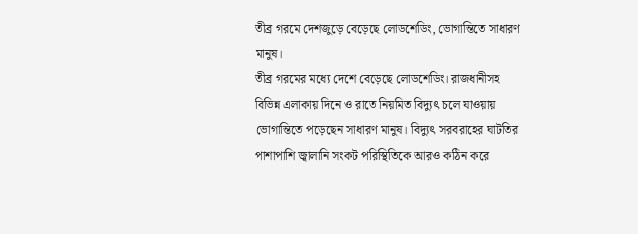তীব্র গরমে দেশজুড়ে বেড়েছে লোডশেডিং, ভোগান্তিতে সাধারণ মানুষ।
তীব্র গরমের মধ্যে দেশে বেড়েছে লোডশেডিং। রাজধানীসহ বিভিন্ন এলাকায় দিনে ও রাতে নিয়মিত বিদ্যুৎ চলে যাওয়ায় ভোগান্তিতে পড়েছেন সাধারণ মানুষ। বিদ্যুৎ সরবরাহের ঘাটতির পাশাপাশি জ্বালানি সংকট পরিস্থিতিকে আরও কঠিন করে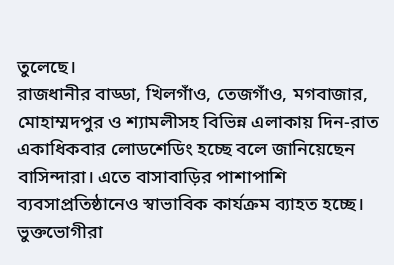তুলেছে।
রাজধানীর বাড্ডা, খিলগাঁও, তেজগাঁও, মগবাজার, মোহাম্মদপুর ও শ্যামলীসহ বিভিন্ন এলাকায় দিন-রাত একাধিকবার লোডশেডিং হচ্ছে বলে জানিয়েছেন বাসিন্দারা। এতে বাসাবাড়ির পাশাপাশি ব্যবসাপ্রতিষ্ঠানেও স্বাভাবিক কার্যক্রম ব্যাহত হচ্ছে।
ভুক্তভোগীরা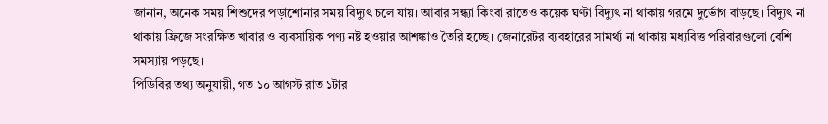জানান, অনেক সময় শিশুদের পড়াশোনার সময় বিদ্যুৎ চলে যায়। আবার সন্ধ্যা কিংবা রাতেও কয়েক ঘণ্টা বিদ্যুৎ না থাকায় গরমে দুর্ভোগ বাড়ছে। বিদ্যুৎ না থাকায় ফ্রিজে সংরক্ষিত খাবার ও ব্যবসায়িক পণ্য নষ্ট হওয়ার আশঙ্কাও তৈরি হচ্ছে। জেনারেটর ব্যবহারের সামর্থ্য না থাকায় মধ্যবিত্ত পরিবারগুলো বেশি সমস্যায় পড়ছে।
পিডিবির তথ্য অনুযায়ী, গত ১০ আগস্ট রাত ১টার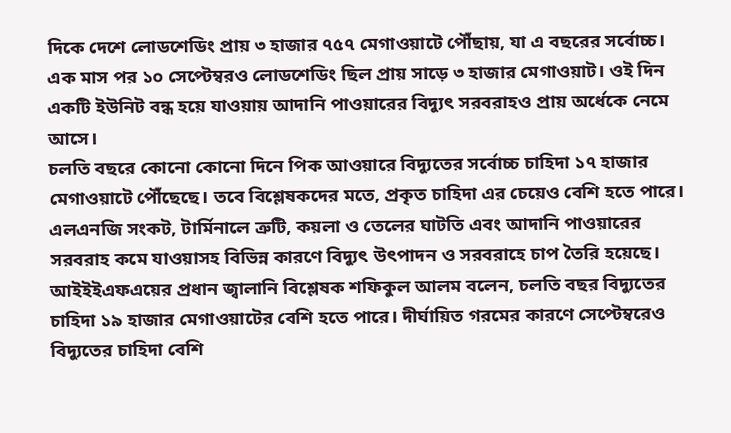দিকে দেশে লোডশেডিং প্রায় ৩ হাজার ৭৫৭ মেগাওয়াটে পৌঁছায়, যা এ বছরের সর্বোচ্চ। এক মাস পর ১০ সেপ্টেম্বরও লোডশেডিং ছিল প্রায় সাড়ে ৩ হাজার মেগাওয়াট। ওই দিন একটি ইউনিট বন্ধ হয়ে যাওয়ায় আদানি পাওয়ারের বিদ্যুৎ সরবরাহও প্রায় অর্ধেকে নেমে আসে।
চলতি বছরে কোনো কোনো দিনে পিক আওয়ারে বিদ্যুতের সর্বোচ্চ চাহিদা ১৭ হাজার মেগাওয়াটে পৌঁছেছে। তবে বিশ্লেষকদের মতে, প্রকৃত চাহিদা এর চেয়েও বেশি হতে পারে। এলএনজি সংকট, টার্মিনালে ত্রুটি, কয়লা ও তেলের ঘাটতি এবং আদানি পাওয়ারের সরবরাহ কমে যাওয়াসহ বিভিন্ন কারণে বিদ্যুৎ উৎপাদন ও সরবরাহে চাপ তৈরি হয়েছে।
আইইইএফএয়ের প্রধান জ্বালানি বিশ্লেষক শফিকুল আলম বলেন, চলতি বছর বিদ্যুতের চাহিদা ১৯ হাজার মেগাওয়াটের বেশি হতে পারে। দীর্ঘায়িত গরমের কারণে সেপ্টেম্বরেও বিদ্যুতের চাহিদা বেশি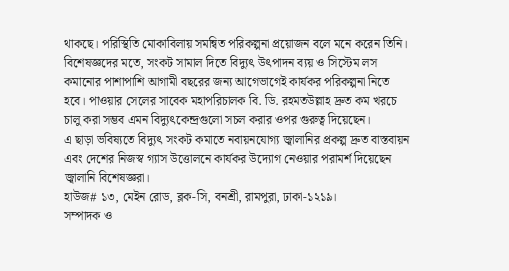থাকছে। পরিস্থিতি মোকাবিলায় সমন্বিত পরিকল্পনা প্রয়োজন বলে মনে করেন তিনি।
বিশেষজ্ঞদের মতে, সংকট সামাল দিতে বিদ্যুৎ উৎপাদন ব্যয় ও সিস্টেম লস কমানোর পাশাপাশি আগামী বছরের জন্য আগেভাগেই কার্যকর পরিকল্পনা নিতে হবে। পাওয়ার সেলের সাবেক মহাপরিচালক বি. ডি. রহমতউল্লাহ দ্রুত কম খরচে চালু করা সম্ভব এমন বিদ্যুৎকেন্দ্রগুলো সচল করার ওপর গুরুত্ব দিয়েছেন।
এ ছাড়া ভবিষ্যতে বিদ্যুৎ সংকট কমাতে নবায়নযোগ্য জ্বালানির প্রকল্প দ্রুত বাস্তবায়ন এবং দেশের নিজস্ব গ্যাস উত্তোলনে কার্যকর উদ্যোগ নেওয়ার পরামর্শ দিয়েছেন জ্বালানি বিশেষজ্ঞরা।
হাউজ# ১৩, মেইন রোড, ব্লক-সি, বনশ্রী, রামপুরা, ঢাকা-১২১৯।
সম্পাদক ও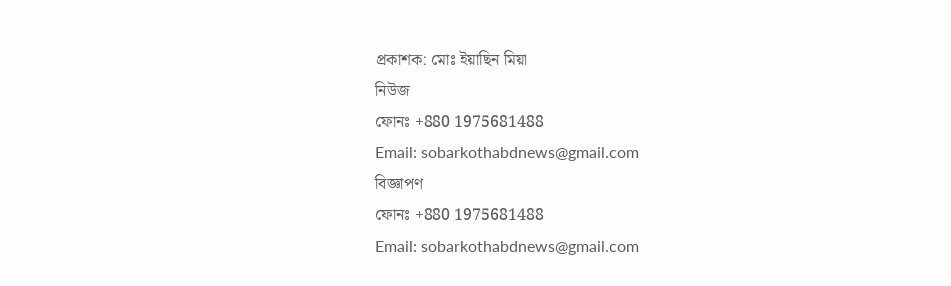প্রকাশক: মোঃ ইয়াছিন মিয়া
নিউজ
ফোনঃ +880 1975681488
Email: sobarkothabdnews@gmail.com
বিজ্ঞাপণ
ফোনঃ +880 1975681488
Email: sobarkothabdnews@gmail.com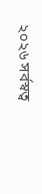২০২৬ সর্বস্বত্ব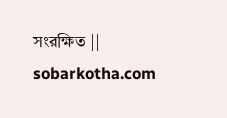সংরক্ষিত || sobarkotha.com